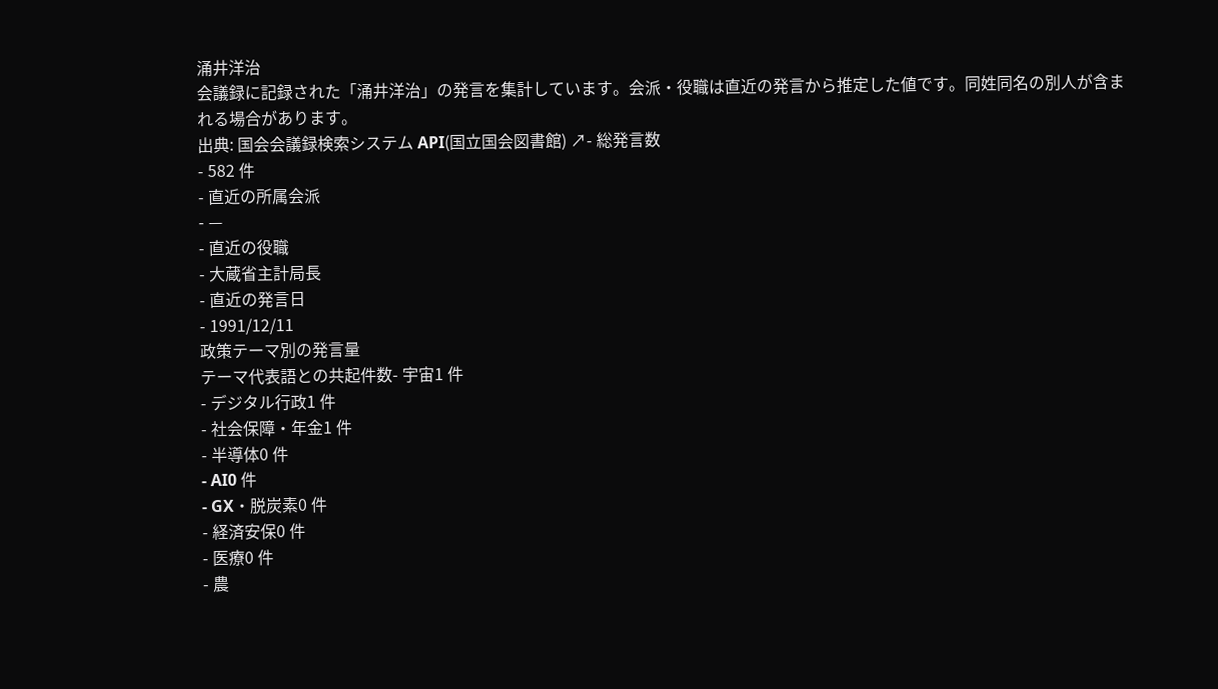涌井洋治
会議録に記録された「涌井洋治」の発言を集計しています。会派・役職は直近の発言から推定した値です。同姓同名の別人が含まれる場合があります。
出典: 国会会議録検索システム API(国立国会図書館) ↗- 総発言数
- 582 件
- 直近の所属会派
- —
- 直近の役職
- 大蔵省主計局長
- 直近の発言日
- 1991/12/11
政策テーマ別の発言量
テーマ代表語との共起件数- 宇宙1 件
- デジタル行政1 件
- 社会保障・年金1 件
- 半導体0 件
- AI0 件
- GX・脱炭素0 件
- 経済安保0 件
- 医療0 件
- 農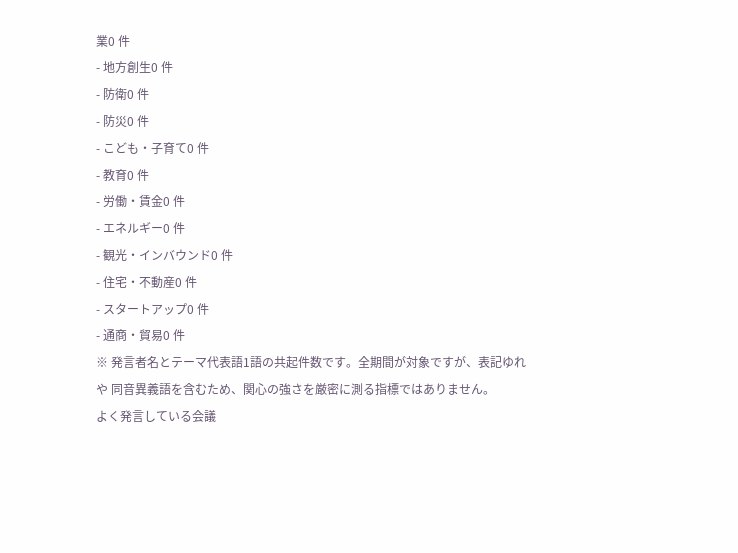業0 件
- 地方創生0 件
- 防衛0 件
- 防災0 件
- こども・子育て0 件
- 教育0 件
- 労働・賃金0 件
- エネルギー0 件
- 観光・インバウンド0 件
- 住宅・不動産0 件
- スタートアップ0 件
- 通商・貿易0 件
※ 発言者名とテーマ代表語1語の共起件数です。全期間が対象ですが、表記ゆれや 同音異義語を含むため、関心の強さを厳密に測る指標ではありません。
よく発言している会議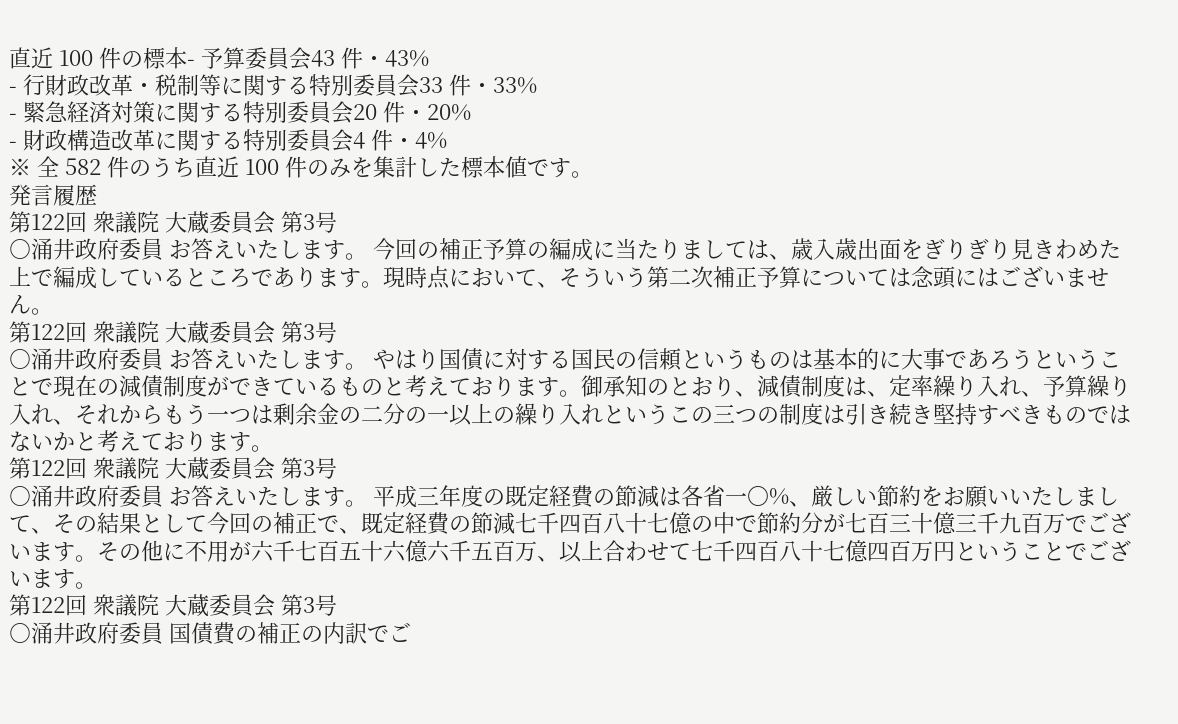直近 100 件の標本- 予算委員会43 件・43%
- 行財政改革・税制等に関する特別委員会33 件・33%
- 緊急経済対策に関する特別委員会20 件・20%
- 財政構造改革に関する特別委員会4 件・4%
※ 全 582 件のうち直近 100 件のみを集計した標本値です。
発言履歴
第122回 衆議院 大蔵委員会 第3号
○涌井政府委員 お答えいたします。 今回の補正予算の編成に当たりましては、歳入歳出面をぎりぎり見きわめた上で編成しているところであります。現時点において、そういう第二次補正予算については念頭にはございません。
第122回 衆議院 大蔵委員会 第3号
○涌井政府委員 お答えいたします。 やはり国債に対する国民の信頼というものは基本的に大事であろうということで現在の減債制度ができているものと考えております。御承知のとおり、減債制度は、定率繰り入れ、予算繰り入れ、それからもう一つは剰余金の二分の一以上の繰り入れというこの三つの制度は引き続き堅持すべきものではないかと考えております。
第122回 衆議院 大蔵委員会 第3号
○涌井政府委員 お答えいたします。 平成三年度の既定経費の節減は各省一〇%、厳しい節約をお願いいたしまして、その結果として今回の補正で、既定経費の節減七千四百八十七億の中で節約分が七百三十億三千九百万でございます。その他に不用が六千七百五十六億六千五百万、以上合わせて七千四百八十七億四百万円ということでございます。
第122回 衆議院 大蔵委員会 第3号
○涌井政府委員 国債費の補正の内訳でご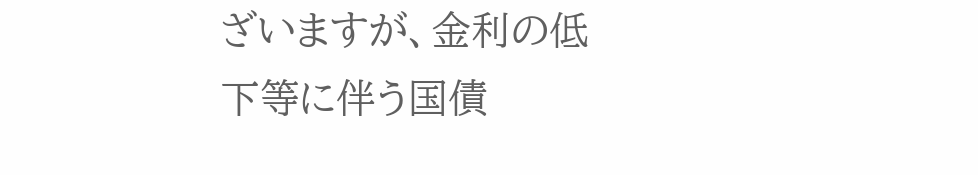ざいますが、金利の低下等に伴う国債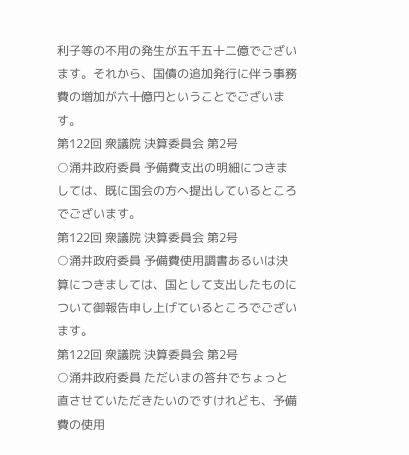利子等の不用の発生が五千五十二億でございます。それから、国債の追加発行に伴う事務費の増加が六十億円ということでございます。
第122回 衆議院 決算委員会 第2号
○涌井政府委員 予備費支出の明細につきましては、既に国会の方へ提出しているところでございます。
第122回 衆議院 決算委員会 第2号
○涌井政府委員 予備費使用調書あるいは決算につきましては、国として支出したものについて御報告申し上げているところでございます。
第122回 衆議院 決算委員会 第2号
○涌井政府委員 ただいまの答弁でちょっと直させていただきたいのですけれども、予備費の使用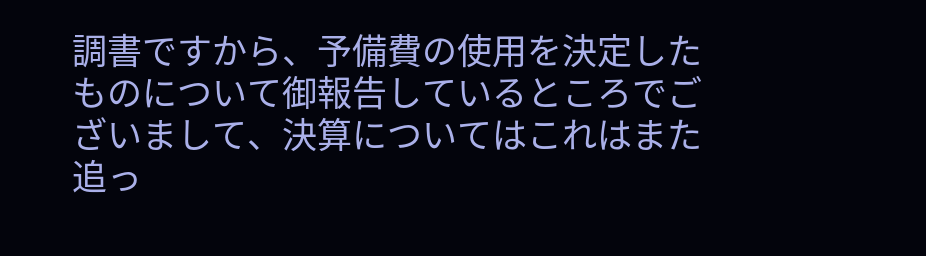調書ですから、予備費の使用を決定したものについて御報告しているところでございまして、決算についてはこれはまた追っ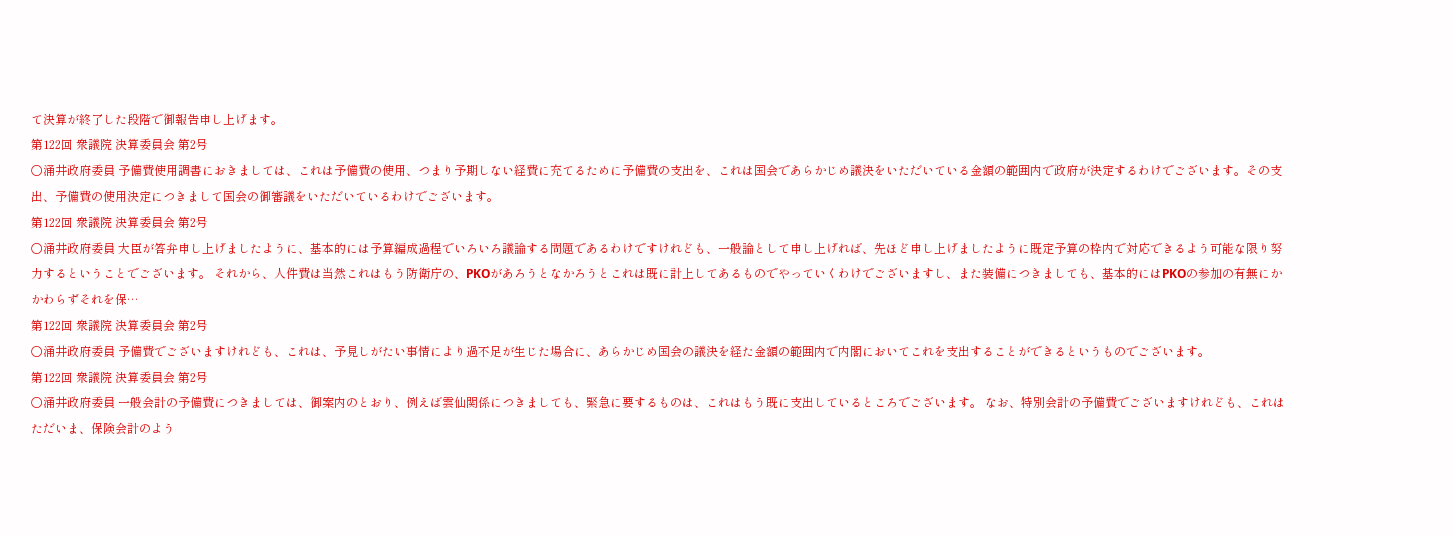て決算が終了した段階で御報告申し上げます。
第122回 衆議院 決算委員会 第2号
○涌井政府委員 予備費使用調書におきましては、これは予備費の使用、つまり予期しない経費に充てるために予備費の支出を、これは国会であらかじめ議決をいただいている金額の範囲内で政府が決定するわけでございます。その支出、予備費の使用決定につきまして国会の御審議をいただいているわけでございます。
第122回 衆議院 決算委員会 第2号
○涌井政府委員 大臣が答弁申し上げましたように、基本的には予算編成過程でいろいろ議論する問題であるわけですけれども、一般論として申し上げれば、先ほど申し上げましたように既定予算の枠内で対応できるよう可能な限り努力するということでございます。 それから、人件費は当然これはもう防衛庁の、PKOがあろうとなかろうとこれは既に計上してあるものでやっていくわけでございますし、また装備につきましても、基本的にはPKOの参加の有無にかかわらずそれを保…
第122回 衆議院 決算委員会 第2号
○涌井政府委員 予備費でございますけれども、これは、予見しがたい事情により過不足が生じた場合に、あらかじめ国会の議決を経た金額の範囲内で内閣においてこれを支出することができるというものでございます。
第122回 衆議院 決算委員会 第2号
○涌井政府委員 一般会計の予備費につきましては、御案内のとおり、例えば雲仙関係につきましても、緊急に要するものは、これはもう既に支出しているところでございます。 なお、特別会計の予備費でございますけれども、これはただいま、保険会計のよう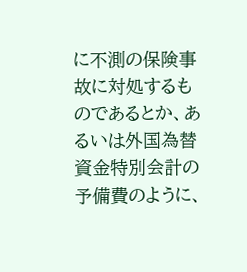に不測の保険事故に対処するものであるとか、あるいは外国為替資金特別会計の予備費のように、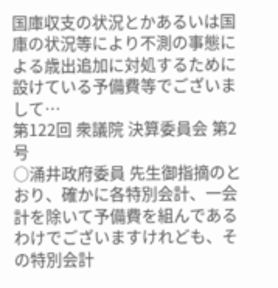国庫収支の状況とかあるいは国庫の状況等により不測の事態による歳出追加に対処するために設けている予備費等でございまして…
第122回 衆議院 決算委員会 第2号
○涌井政府委員 先生御指摘のとおり、確かに各特別会計、一会計を除いて予備費を組んであるわけでございますけれども、その特別会計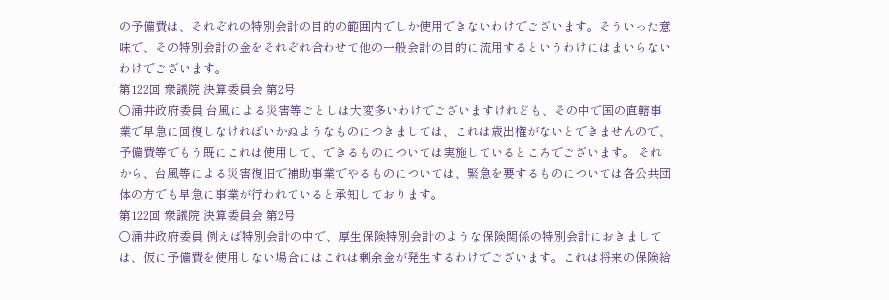の予備費は、それぞれの特別会計の目的の範囲内でしか使用できないわけでございます。そういった意味で、その特別会計の金をそれぞれ合わせて他の一般会計の目的に流用するというわけにはまいらないわけでございます。
第122回 衆議院 決算委員会 第2号
○涌井政府委員 台風による災害等ごとしは大変多いわけでございますけれども、その中で国の直轄事業で早急に回復しなければいかぬようなものにつきましては、これは歳出権がないとできませんので、予備費等でもう既にこれは使用して、できるものについては実施しているところでございます。 それから、台風等による災害復旧で補助事業でやるものについては、緊急を要するものについては各公共団体の方でも早急に事業が行われていると承知しております。
第122回 衆議院 決算委員会 第2号
○涌井政府委員 例えば特別会計の中で、厚生保険特別会計のような保険関係の特別会計におきましては、仮に予備費を使用しない場合にはこれは剰余金が発生するわけでございます。これは将来の保険給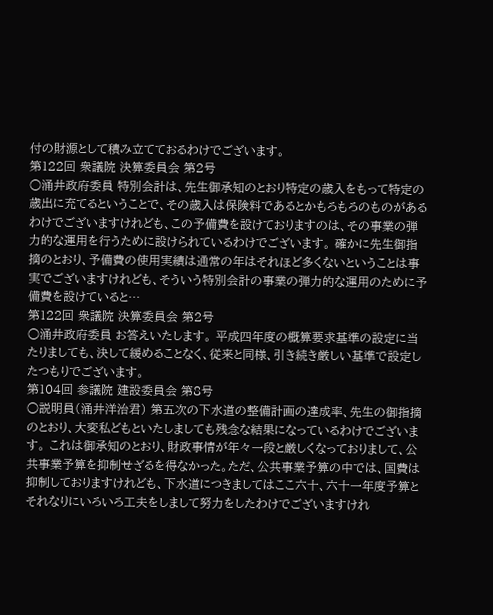付の財源として積み立てておるわけでございます。
第122回 衆議院 決算委員会 第2号
○涌井政府委員 特別会計は、先生御承知のとおり特定の歳入をもって特定の歳出に充てるということで、その歳入は保険料であるとかもろもろのものがあるわけでございますけれども、この予備費を設けておりますのは、その事業の弾力的な運用を行うために設けられているわけでございます。 確かに先生御指摘のとおり、予備費の使用実績は通常の年はそれほど多くないということは事実でございますけれども、そういう特別会計の事業の弾力的な運用のために予備費を設けていると…
第122回 衆議院 決算委員会 第2号
○涌井政府委員 お答えいたします。 平成四年度の概算要求基準の設定に当たりましても、決して緩めることなく、従来と同様、引き続き厳しい基準で設定したつもりでございます。
第104回 参議院 建設委員会 第8号
○説明員(涌井洋治君) 第五次の下水道の整備計画の達成率、先生の御指摘のとおり、大変私どもといたしましても残念な結果になっているわけでございます。 これは御承知のとおり、財政事情が年々一段と厳しくなっておりまして、公共事業予算を抑制せざるを得なかった。ただ、公共事業予算の中では、国費は抑制しておりますけれども、下水道につきましてはここ六十、六十一年度予算とそれなりにいろいろ工夫をしまして努力をしたわけでございますけれ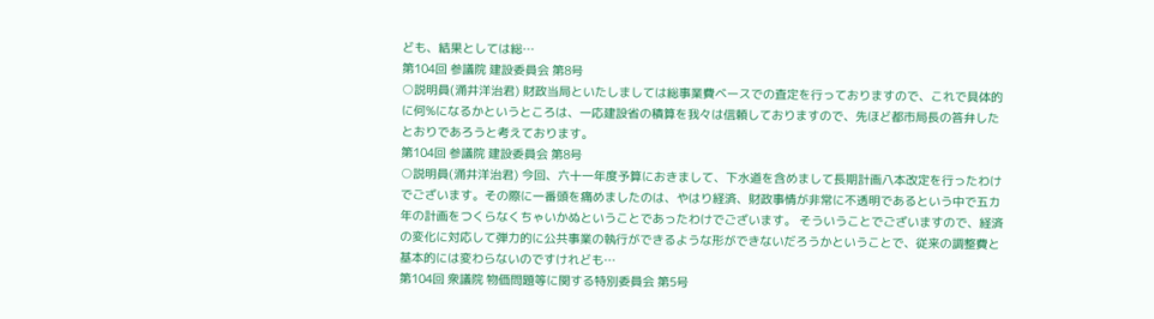ども、結果としては総…
第104回 参議院 建設委員会 第8号
○説明員(涌井洋治君) 財政当局といたしましては総事業費ベースでの査定を行っておりますので、これで具体的に何%になるかというところは、一応建設省の積算を我々は信頼しておりますので、先ほど都市局長の答弁したとおりであろうと考えております。
第104回 参議院 建設委員会 第8号
○説明員(涌井洋治君) 今回、六十一年度予算におきまして、下水道を含めまして長期計画八本改定を行ったわけでございます。その際に一番頭を痛めましたのは、やはり経済、財政事情が非常に不透明であるという中で五カ年の計画をつくらなくちゃいかぬということであったわけでございます。 そういうことでございますので、経済の変化に対応して弾力的に公共事業の執行ができるような形ができないだろうかということで、従来の調整費と基本的には変わらないのですけれども…
第104回 衆議院 物価問題等に関する特別委員会 第5号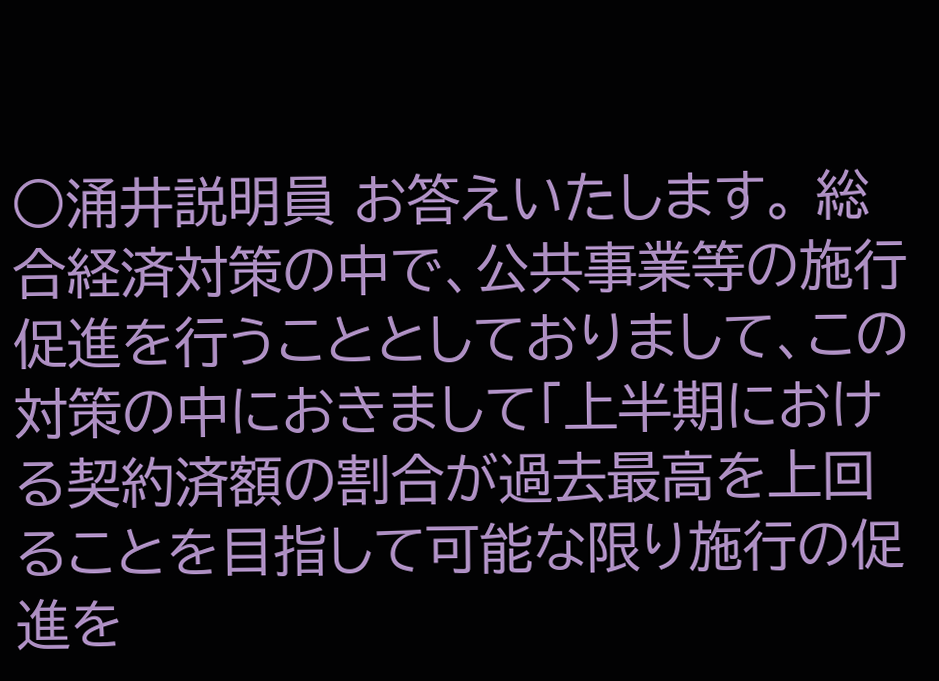○涌井説明員 お答えいたします。 総合経済対策の中で、公共事業等の施行促進を行うこととしておりまして、この対策の中におきまして「上半期における契約済額の割合が過去最高を上回ることを目指して可能な限り施行の促進を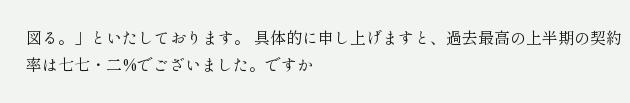図る。」といたしております。 具体的に申し上げますと、過去最高の上半期の契約率は七七・二%でございました。ですか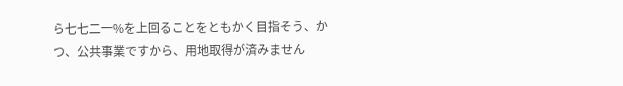ら七七二一%を上回ることをともかく目指そう、かつ、公共事業ですから、用地取得が済みません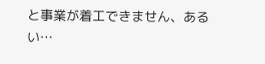と事業が着工できません、あるい…